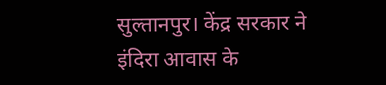सुल्तानपुर। केंद्र सरकार ने इंदिरा आवास के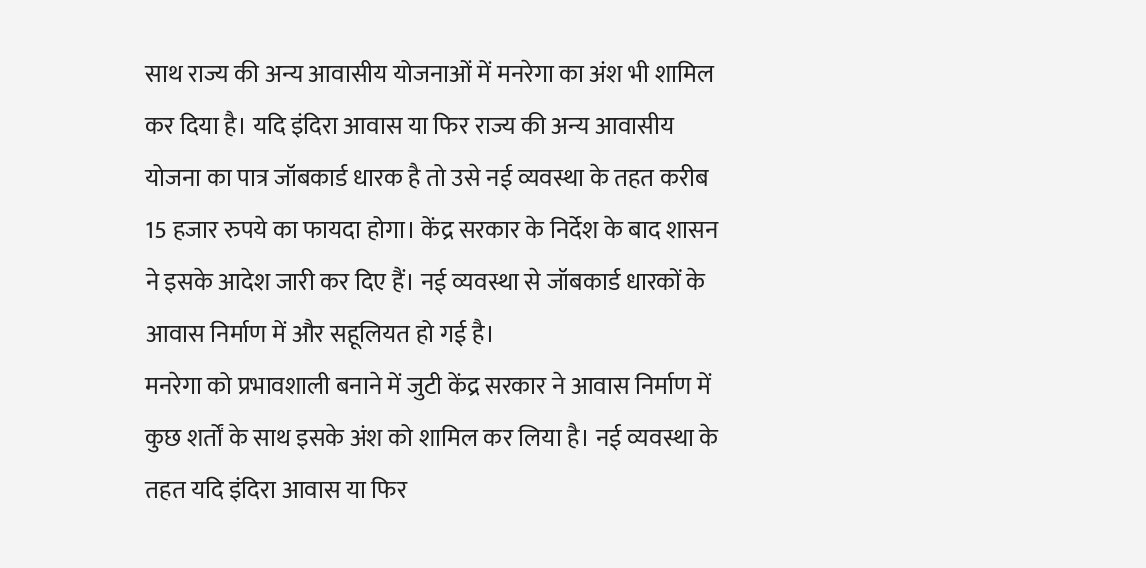साथ राज्य की अन्य आवासीय योजनाओं में मनरेगा का अंश भी शामिल कर दिया है। यदि इंदिरा आवास या फिर राज्य की अन्य आवासीय योजना का पात्र जॉबकार्ड धारक है तो उसे नई व्यवस्था के तहत करीब 15 हजार रुपये का फायदा होगा। केंद्र सरकार के निर्देश के बाद शासन ने इसके आदेश जारी कर दिए हैं। नई व्यवस्था से जॉबकार्ड धारकों के आवास निर्माण में और सहूलियत हो गई है।
मनरेगा को प्रभावशाली बनाने में जुटी केंद्र सरकार ने आवास निर्माण में कुछ शर्तों के साथ इसके अंश को शामिल कर लिया है। नई व्यवस्था के तहत यदि इंदिरा आवास या फिर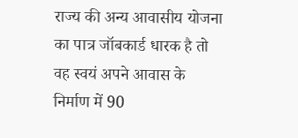राज्य की अन्य आवासीय योजना का पात्र जॉबकार्ड धारक है तो वह स्वयं अपने आवास के निर्माण में 90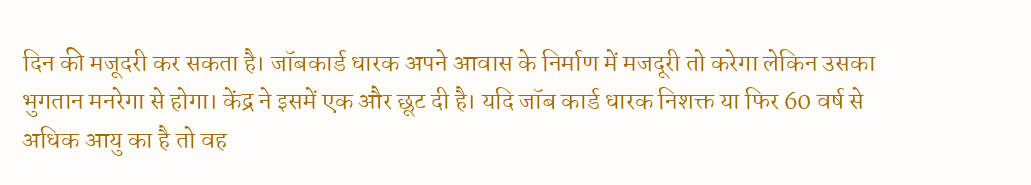दिन की मजूदरी कर सकता है। जॉबकार्ड धारक अपने आवास के निर्माण में मजदूरी तो करेगा लेकिन उसका भुगतान मनरेगा से होगा। केंद्र ने इसमें एक और छूट दी है। यदि जॉब कार्ड धारक निशक्त या फिर 60 वर्ष से अधिक आयु का है तो वह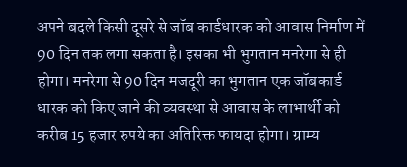अपने बदले किसी दूसरे से जॉब कार्डधारक को आवास निर्माण में 90 दिन तक लगा सकता है। इसका भी भुगतान मनरेगा से ही होगा। मनरेगा से 90 दिन मजदूरी का भुगतान एक जॉबकार्ड धारक को किए जाने की व्यवस्था से आवास के लाभार्थी को करीब 15 हजार रुपये का अतिरिक्त फायदा होगा। ग्राम्य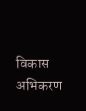विकास अभिकरण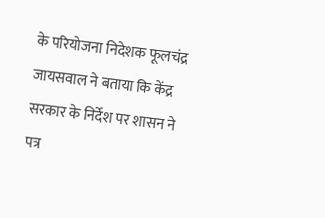के परियोजना निदेशक फूलचंद्र जायसवाल ने बताया कि केंद्र सरकार के निर्देश पर शासन ने पत्र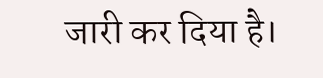जारी कर दिया है।